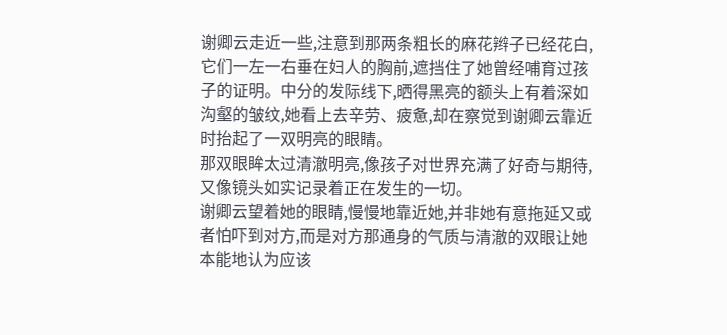谢卿云走近一些,注意到那两条粗长的麻花辫子已经花白,它们一左一右垂在妇人的胸前,遮挡住了她曾经哺育过孩子的证明。中分的发际线下,晒得黑亮的额头上有着深如沟壑的皱纹,她看上去辛劳、疲惫,却在察觉到谢卿云靠近时抬起了一双明亮的眼睛。
那双眼眸太过清澈明亮,像孩子对世界充满了好奇与期待,又像镜头如实记录着正在发生的一切。
谢卿云望着她的眼睛,慢慢地靠近她,并非她有意拖延又或者怕吓到对方,而是对方那通身的气质与清澈的双眼让她本能地认为应该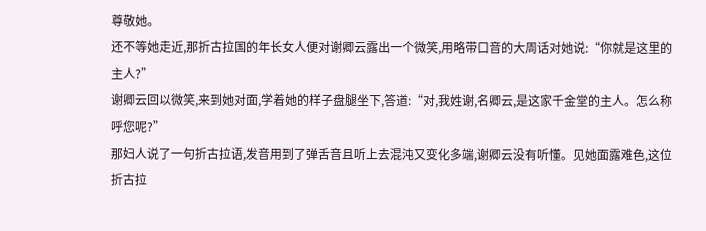尊敬她。
还不等她走近,那折古拉国的年长女人便对谢卿云露出一个微笑,用略带口音的大周话对她说:“你就是这里的主人?”
谢卿云回以微笑,来到她对面,学着她的样子盘腿坐下,答道:“对,我姓谢,名卿云,是这家千金堂的主人。怎么称呼您呢?”
那妇人说了一句折古拉语,发音用到了弹舌音且听上去混沌又变化多端,谢卿云没有听懂。见她面露难色,这位折古拉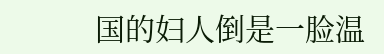国的妇人倒是一脸温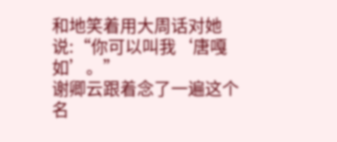和地笑着用大周话对她说:“你可以叫我‘唐嘎如’。”
谢卿云跟着念了一遍这个名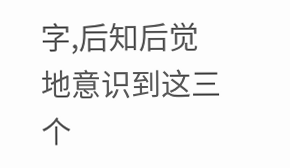字,后知后觉地意识到这三个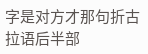字是对方才那句折古拉语后半部